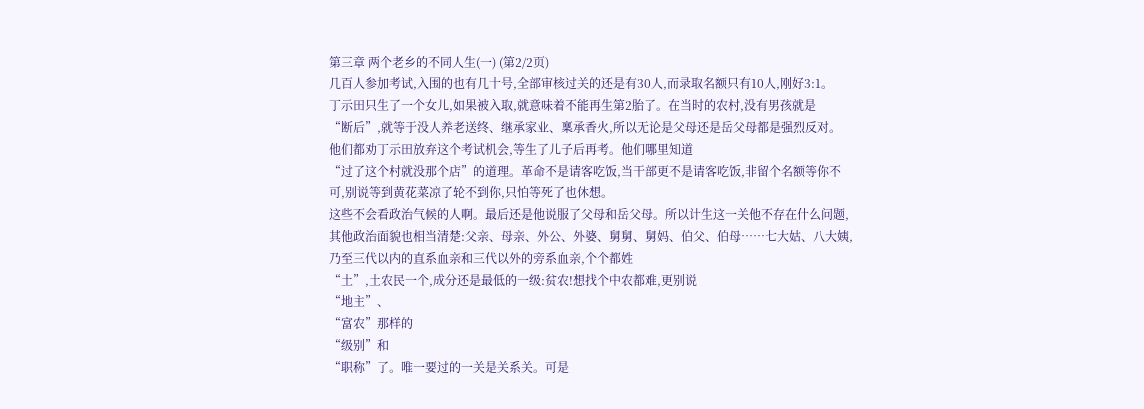第三章 两个老乡的不同人生(一) (第2/2页)
几百人参加考试,入围的也有几十号,全部审核过关的还是有30人,而录取名额只有10人,刚好3:1。
丁示田只生了一个女儿,如果被入取,就意味着不能再生第2胎了。在当时的农村,没有男孩就是
“断后”,就等于没人养老送终、继承家业、稟承香火,所以无论是父母还是岳父母都是强烈反对。
他们都劝丁示田放弃这个考试机会,等生了儿子后再考。他们哪里知道
“过了这个村就没那个店”的道理。革命不是请客吃饭,当干部更不是请客吃饭,非留个名额等你不可,别说等到黄花菜凉了轮不到你,只怕等死了也休想。
这些不会看政治气候的人啊。最后还是他说服了父母和岳父母。所以计生这一关他不存在什么问题,其他政治面貌也相当清楚:父亲、母亲、外公、外婆、舅舅、舅妈、伯父、伯母……七大姑、八大姨,乃至三代以内的直系血亲和三代以外的旁系血亲,个个都姓
“土”,土农民一个,成分还是最低的一级:贫农!想找个中农都难,更别说
“地主”、
“富农”那样的
“级别”和
“职称”了。唯一要过的一关是关系关。可是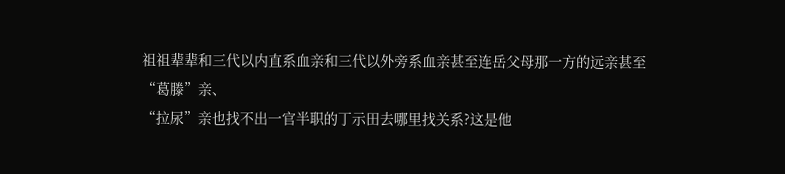祖祖辈辈和三代以内直系血亲和三代以外旁系血亲甚至连岳父母那一方的远亲甚至
“葛滕”亲、
“拉尿”亲也找不出一官半职的丁示田去哪里找关系?这是他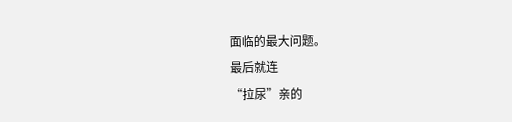面临的最大问题。
最后就连
“拉尿”亲的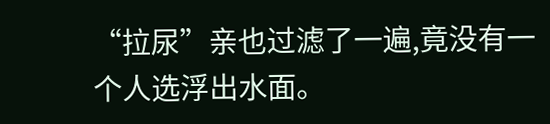“拉尿”亲也过滤了一遍,竟没有一个人选浮出水面。